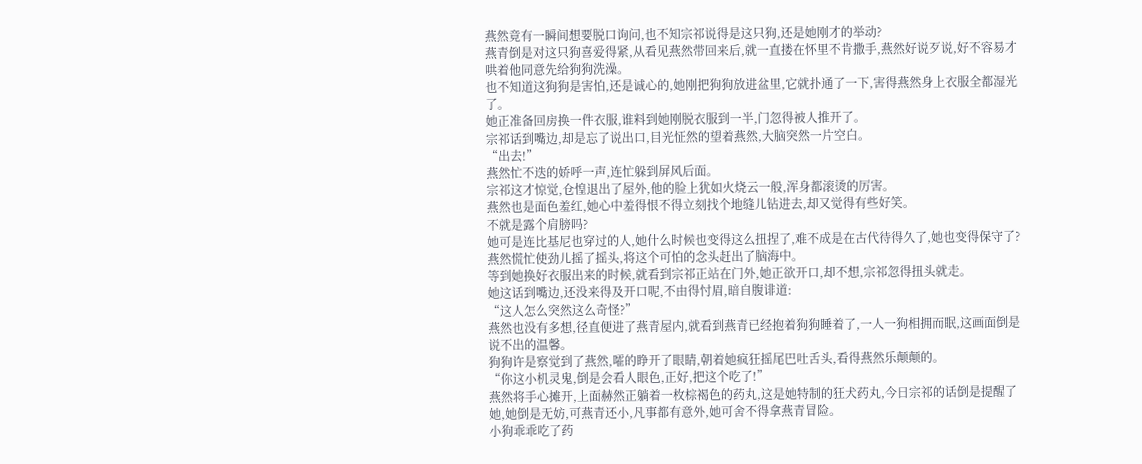燕然竟有一瞬间想要脱口询问,也不知宗祁说得是这只狗,还是她刚才的举动?
燕青倒是对这只狗喜爱得紧,从看见燕然带回来后,就一直搂在怀里不肯撒手,燕然好说歹说,好不容易才哄着他同意先给狗狗洗澡。
也不知道这狗狗是害怕,还是诚心的,她刚把狗狗放进盆里,它就扑通了一下,害得燕然身上衣服全都湿光了。
她正准备回房换一件衣服,谁料到她刚脱衣服到一半,门忽得被人推开了。
宗祁话到嘴边,却是忘了说出口,目光怔然的望着燕然,大脑突然一片空白。
“出去!”
燕然忙不迭的娇呼一声,连忙躲到屏风后面。
宗祁这才惊觉,仓惶退出了屋外,他的脸上犹如火烧云一般,浑身都滚烫的厉害。
燕然也是面色羞红,她心中羞得恨不得立刻找个地缝儿钻进去,却又觉得有些好笑。
不就是露个肩膀吗?
她可是连比基尼也穿过的人,她什么时候也变得这么扭捏了,难不成是在古代待得久了,她也变得保守了?
燕然慌忙使劲儿摇了摇头,将这个可怕的念头赶出了脑海中。
等到她换好衣服出来的时候,就看到宗祁正站在门外,她正欲开口,却不想,宗祁忽得扭头就走。
她这话到嘴边,还没来得及开口呢,不由得忖眉,暗自腹诽道:
“这人怎么突然这么奇怪?”
燕然也没有多想,径直便进了燕青屋内,就看到燕青已经抱着狗狗睡着了,一人一狗相拥而眠,这画面倒是说不出的温馨。
狗狗许是察觉到了燕然,嚯的睁开了眼睛,朝着她疯狂摇尾巴吐舌头,看得燕然乐颠颠的。
“你这小机灵鬼,倒是会看人眼色,正好,把这个吃了!”
燕然将手心摊开,上面赫然正躺着一枚棕褐色的药丸,这是她特制的狂犬药丸,今日宗祁的话倒是提醒了她,她倒是无妨,可燕青还小,凡事都有意外,她可舍不得拿燕青冒险。
小狗乖乖吃了药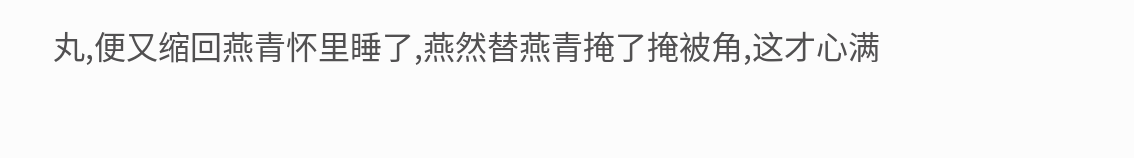丸,便又缩回燕青怀里睡了,燕然替燕青掩了掩被角,这才心满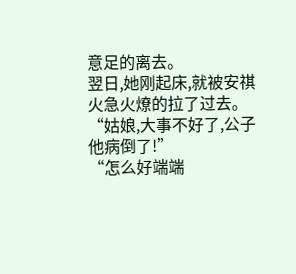意足的离去。
翌日,她刚起床,就被安祺火急火燎的拉了过去。
“姑娘,大事不好了,公子他病倒了!”
“怎么好端端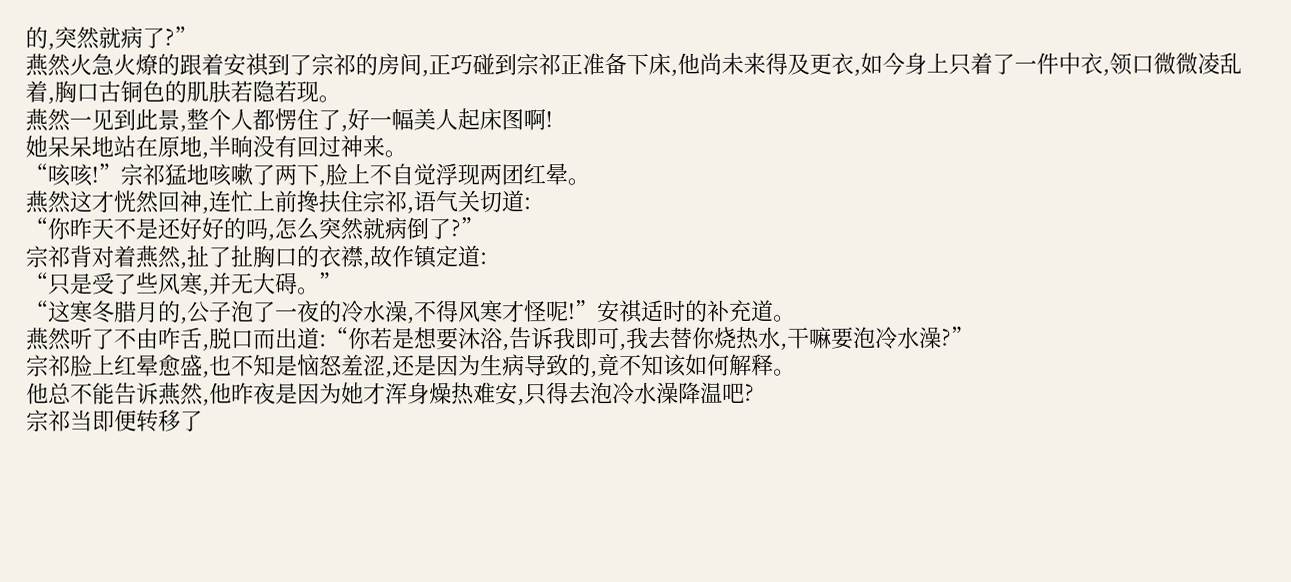的,突然就病了?”
燕然火急火燎的跟着安祺到了宗祁的房间,正巧碰到宗祁正准备下床,他尚未来得及更衣,如今身上只着了一件中衣,领口微微凌乱着,胸口古铜色的肌肤若隐若现。
燕然一见到此景,整个人都愣住了,好一幅美人起床图啊!
她呆呆地站在原地,半晌没有回过神来。
“咳咳!”宗祁猛地咳嗽了两下,脸上不自觉浮现两团红晕。
燕然这才恍然回神,连忙上前搀扶住宗祁,语气关切道:
“你昨天不是还好好的吗,怎么突然就病倒了?”
宗祁背对着燕然,扯了扯胸口的衣襟,故作镇定道:
“只是受了些风寒,并无大碍。”
“这寒冬腊月的,公子泡了一夜的冷水澡,不得风寒才怪呢!”安祺适时的补充道。
燕然听了不由咋舌,脱口而出道:“你若是想要沐浴,告诉我即可,我去替你烧热水,干嘛要泡冷水澡?”
宗祁脸上红晕愈盛,也不知是恼怒羞涩,还是因为生病导致的,竟不知该如何解释。
他总不能告诉燕然,他昨夜是因为她才浑身燥热难安,只得去泡冷水澡降温吧?
宗祁当即便转移了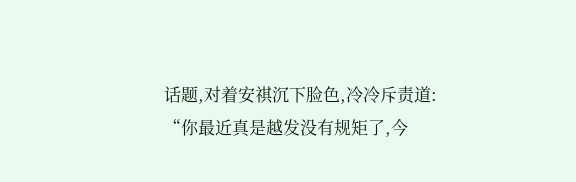话题,对着安祺沉下脸色,冷冷斥责道:
“你最近真是越发没有规矩了,今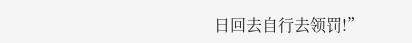日回去自行去领罚!”